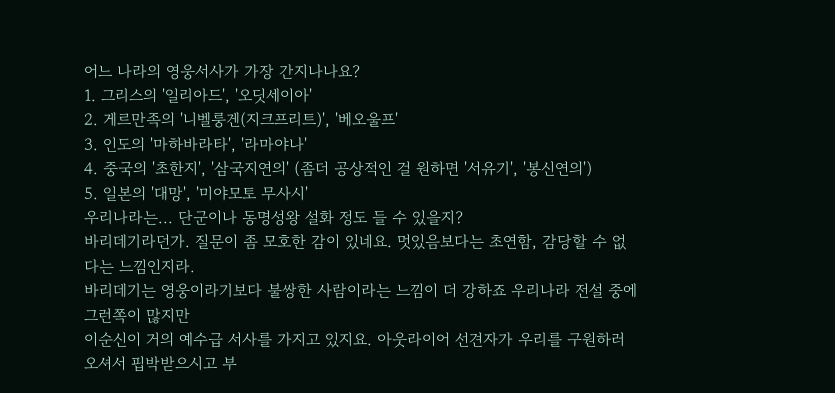어느 나라의 영웅서사가 가장 간지나나요?
1. 그리스의 '일리아드', '오딧세이아'
2. 게르만족의 '니벨룽겐(지크프리트)', '베오울프'
3. 인도의 '마하바라타', '라마야나'
4. 중국의 '초한지', '삼국지연의' (좀더 공상적인 걸 원하면 '서유기', '봉신연의')
5. 일본의 '대망', '미야모토 무사시'
우리나라는... 단군이나 동명성왕 설화 정도 들 수 있을지?
바리데기라던가. 질문이 좀 모호한 감이 있네요. 멋있음보다는 초연함, 감당할 수 없다는 느낌인지라.
바리데기는 영웅이라기보다 불쌍한 사람이라는 느낌이 더 강하죠 우리나라 전설 중에 그런쪽이 많지만
이순신이 거의 예수급 서사를 가지고 있지요. 아웃라이어 선견자가 우리를 구원하러오셔서 핍박받으시고 부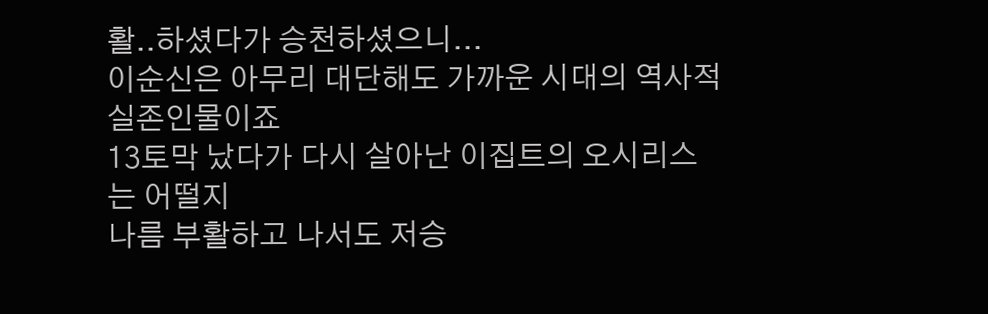활..하셨다가 승천하셨으니...
이순신은 아무리 대단해도 가까운 시대의 역사적 실존인물이죠
13토막 났다가 다시 살아난 이집트의 오시리스는 어떨지
나름 부활하고 나서도 저승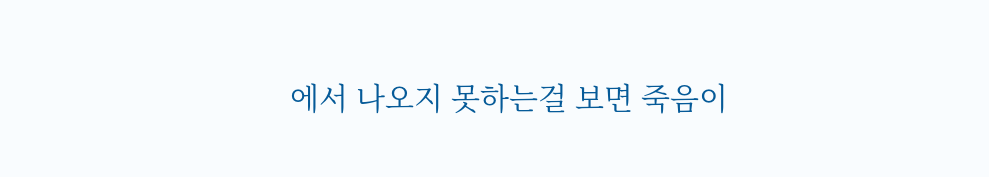에서 나오지 못하는걸 보면 죽음이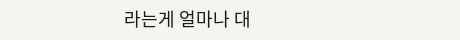라는게 얼마나 대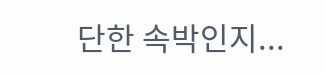단한 속박인지...